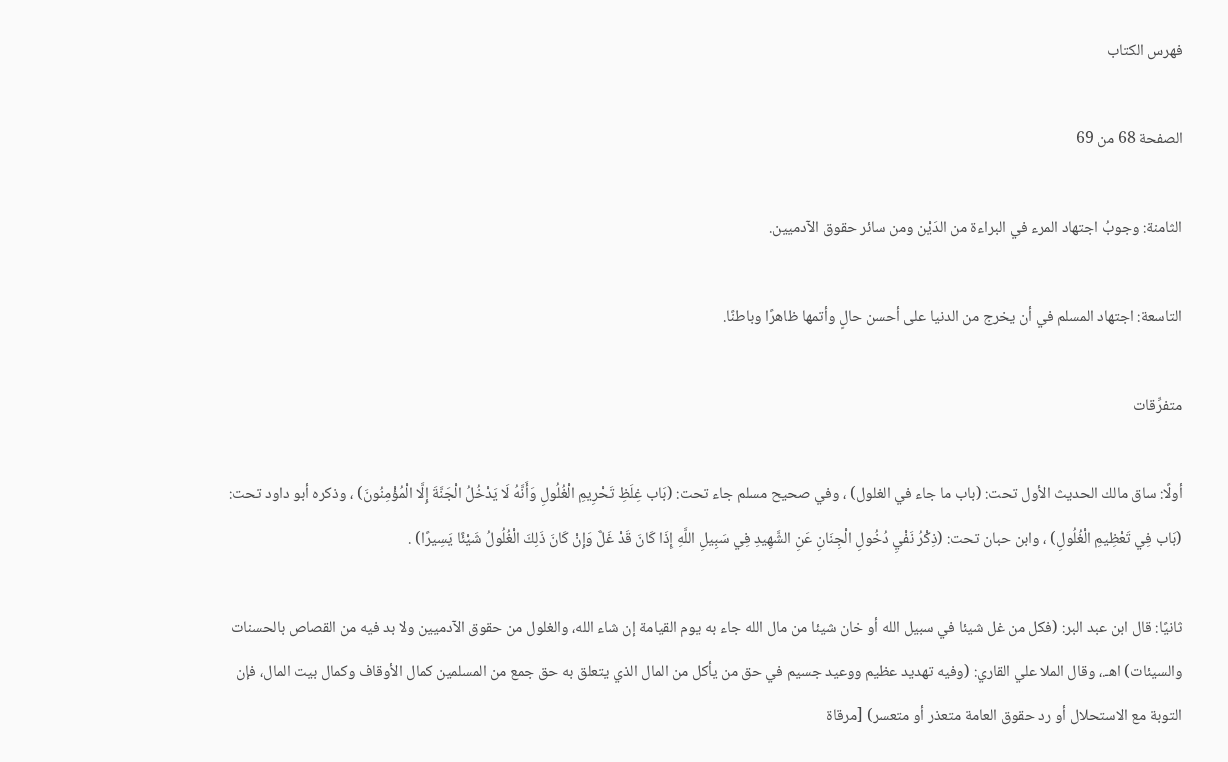فهرس الكتاب

الصفحة 68 من 69

الثامنة: وجوبُ اجتهاد المرء في البراءة من الدَيْن ومن سائر حقوق الآدميين.

التاسعة: اجتهاد المسلم في أن يخرج من الدنيا على أحسن حالٍ وأتمها ظاهرًا وباطنًا.

متفرِّقات

أولًا: ساق مالك الحديث الأول تحت: (باب ما جاء في الغلول) ، وفي صحيح مسلم جاء تحت: (بَاب غِلَظِ تَحْرِيمِ الْغُلُولِ وَأَنَّهُ لَا يَدْخُلُ الْجَنَّةَ إِلَّا الْمُؤْمِنُونَ) ، وذكره أبو داود تحت: (بَاب فِي تَعْظِيمِ الْغُلُولِ) ، وابن حبان تحت: (ذِكْرُ نَفْيِ دُخُولِ الْجِنَانِ عَنِ الشَّهِيدِ فِي سَبِيلِ اللَّهِ إِذَا كَانَ قَدْ غَلَّ وَإِنْ كَانَ ذَلِكَ الْغُلُولُ شَيْئًا يَسِيرًا) .

ثانيًا: قال ابن عبد البر: (فكل من غل شيئا في سبيل الله أو خان شيئا من مال الله جاء به يوم القيامة إن شاء الله، والغلول من حقوق الآدميين ولا بد فيه من القصاص بالحسنات والسيئات) اهـ.، وقال الملا علي القاري: (وفيه تهديد عظيم ووعيد جسيم في حق من يأكل من المال الذي يتعلق به حق جمع من المسلمين كمال الأوقاف وكمال بيت المال، فإن التوبة مع الاستحلال أو رد حقوق العامة متعذر أو متعسر) [مرقاة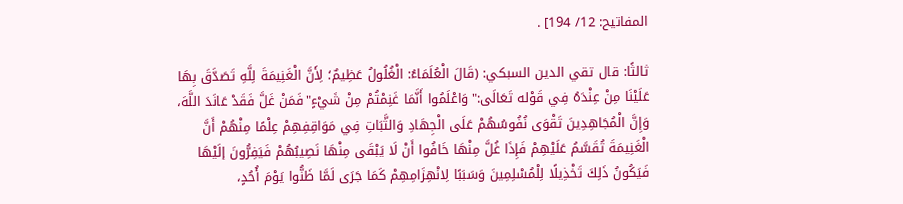المفاتيح: 12/ 194] .

ثالثًا: قال تقي الدين السبكي: (قَالَ الْعُلَمَاءُ: الْغُلُولُ عَظِيمٌ؛ لِأَنَّ الْغَنِيمَةَ لِلَّهِ تَصَدَّقَ بِهَا عَلَيْنَا مِنْ عِنْدَهُ فِي قَوْله تَعَالَى:"وَاعْلَمُوا أَنَّمَا غَنِمْتُمْ مِنْ شَيْءٍ"فَمَنْ غَلَّ فَقَدْ عَانَدَ اللَّهَ، وَإِنَّ الْمُجَاهِدِينَ تَقْوَى نُفُوسُهُمْ عَلَى الْجِهَادِ وَالثَّبَاتِ فِي مَوَاقِفِهِمْ عِلْمًا مِنْهُمْ أَنَّ الْغَنِيمَةَ تُقَسَّمُ عَلَيْهِمْ فَإِذَا غُلَّ مِنْهَا خَافُوا أَنْ لَا يَبْقَى مِنْهَا نَصِيبُهُمْ فَيَفِرُّونَ إلَيْهَا فَيَكُونُ ذَلِكَ تَخْذِيلًا لِلْمُسْلِمِينَ وَسَبَبًا لِانْهِزَامِهِمْ كَمَا جَرَى لَمَّا ظَنُّوا يَوْمَ أُحُدٍ،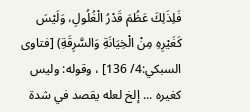فَلِذَلِكَ عَظُمَ قَدْرُ الْغُلُولِ، وَلَيْسَ كَغَيْرِهِ مِنْ الْخِيَانَةِ وَالسَّرِقَةِ) [فتاوى السبكي:4/ 136] ، وقوله: وليس كغيره ... إلخ لعله يقصد في شدة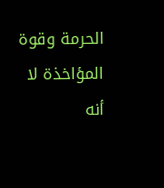الحرمة وقوة المؤاخذة لا أنه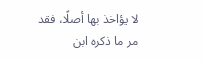لا يؤاخذ بها أصلًا، فقد مر ما ذكره ابن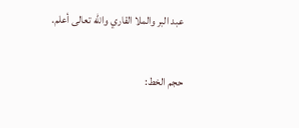عبد البر والملا القاري والله تعالى أعلم.

حجم الخط: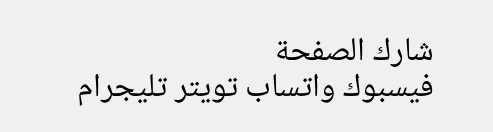شارك الصفحة
فيسبوك واتساب تويتر تليجرام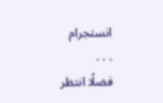انستجرام
. . .
فضلًا انتظر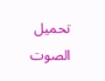تحميل الصوت